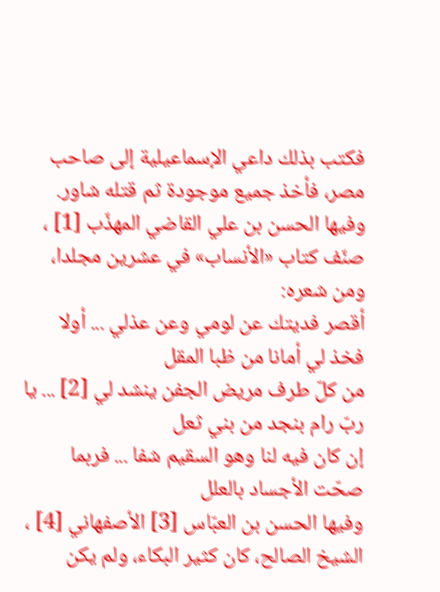فكتب بذلك داعي الإسماعيلية إلى صاحب مصر، فأخذ جميع موجودة ثم قتله شاور.
وفيها الحسن بن علي القاضي المهذّب [1] ، صنّف كتاب «الأنساب» في عشرين مجلدا، ومن شعره:
أقصر فديتك عن لومي وعن عذلي ... أولا فخذ لي أمانا من ظبا المقل
من كلّ طرف مريض الجفن ينشد لي [2] ... يا ربّ رام بنجد من بني ثعل
إن كان فيه لنا وهو السقيم شفا ... فربما صحّت الأجساد بالعلل
وفيها الحسن بن العبّاس [3] الأصفهاني [4] ، الشيخ الصالح، كان كثير البكاء، ولم يكن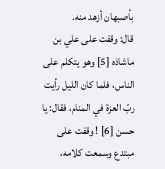بأصبهان أزهد منه.
قال: وقفت على علي بن ماشاذه [5] وهو يتكلم على الناس، فلما كان الليل رأيت ربّ العزة في المنام، فقال: يا حسن [6] ! وقفت على مبتدع وسمعت كلامه،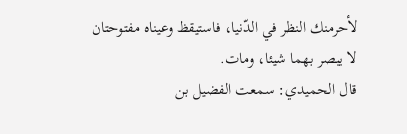لأحرمنك النظر في الدّنيا، فاستيقظ وعيناه مفتوحتان لا يبصر بهما شيئا، ومات.
قال الحميدي: سمعت الفضيل بن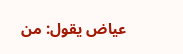عياض يقول: من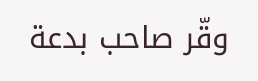وقّر صاحب بدعة